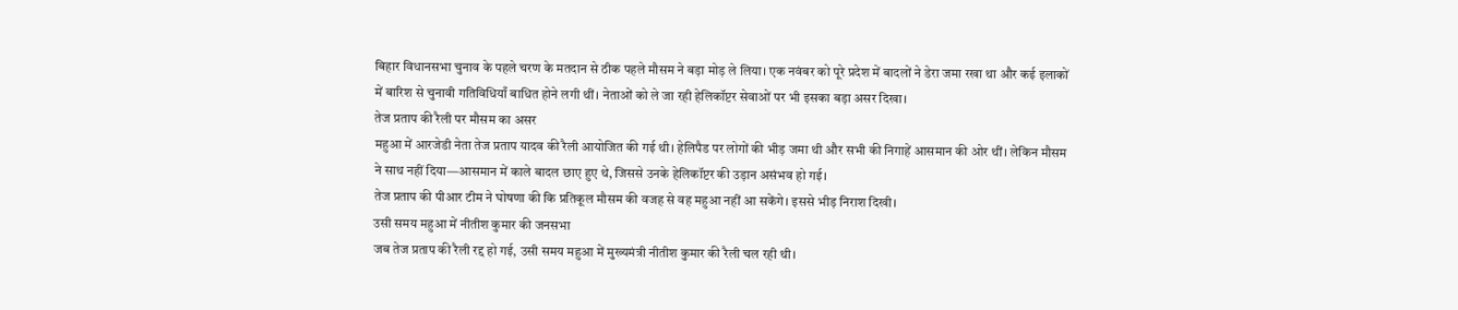बिहार विधानसभा चुनाव के पहले चरण के मतदान से ठीक पहले मौसम ने बड़ा मोड़ ले लिया। एक नवंबर को पूरे प्रदेश में बादलों ने डेरा जमा रखा था और कई इलाकों में बारिश से चुनावी गतिविधियाँ बाधित होने लगी थीं। नेताओं को ले जा रही हेलिकॉप्टर सेवाओं पर भी इसका बड़ा असर दिखा।
तेज प्रताप की रैली पर मौसम का असर
महुआ में आरजेडी नेता तेज प्रताप यादव की रैली आयोजित की गई थी। हेलिपैड पर लोगों की भीड़ जमा थी और सभी की निगाहें आसमान की ओर थीं। लेकिन मौसम ने साथ नहीं दिया—आसमान में काले बादल छाए हुए थे, जिससे उनके हेलिकॉप्टर की उड़ान असंभव हो गई।
तेज प्रताप की पीआर टीम ने घोषणा की कि प्रतिकूल मौसम की वजह से वह महुआ नहीं आ सकेंगे। इससे भीड़ निराश दिखी।
उसी समय महुआ में नीतीश कुमार की जनसभा
जब तेज प्रताप की रैली रद्द हो गई, उसी समय महुआ में मुख्यमंत्री नीतीश कुमार की रैली चल रही थी।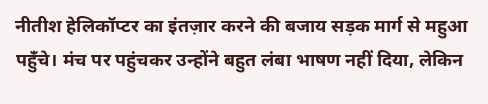नीतीश हेलिकॉप्टर का इंतज़ार करने की बजाय सड़क मार्ग से महुआ पहुँचे। मंच पर पहुंचकर उन्होंने बहुत लंबा भाषण नहीं दिया, लेकिन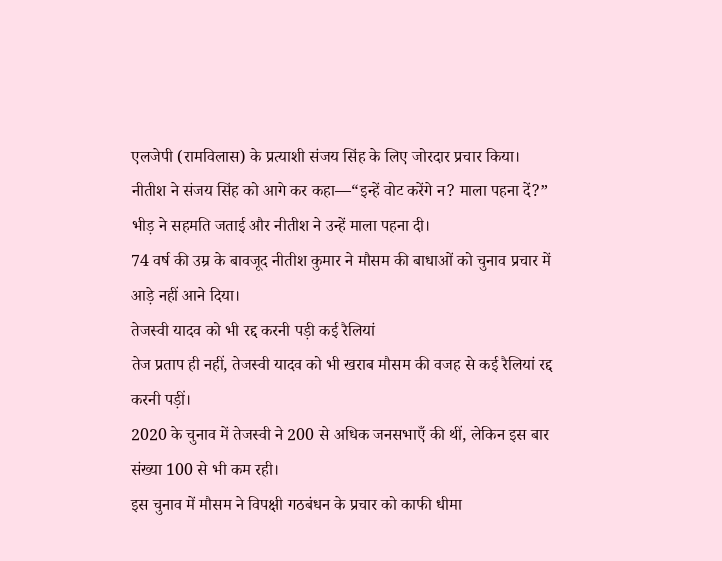एलजेपी (रामविलास) के प्रत्याशी संजय सिंह के लिए जोरदार प्रचार किया।
नीतीश ने संजय सिंह को आगे कर कहा—“इन्हें वोट करेंगे न? माला पहना दें?” भीड़ ने सहमति जताई और नीतीश ने उन्हें माला पहना दी।
74 वर्ष की उम्र के बावजूद नीतीश कुमार ने मौसम की बाधाओं को चुनाव प्रचार में आड़े नहीं आने दिया।
तेजस्वी यादव को भी रद्द करनी पड़ी कई रैलियां
तेज प्रताप ही नहीं, तेजस्वी यादव को भी खराब मौसम की वजह से कई रैलियां रद्द करनी पड़ीं।
2020 के चुनाव में तेजस्वी ने 200 से अधिक जनसभाएँ की थीं, लेकिन इस बार संख्या 100 से भी कम रही।
इस चुनाव में मौसम ने विपक्षी गठबंधन के प्रचार को काफी धीमा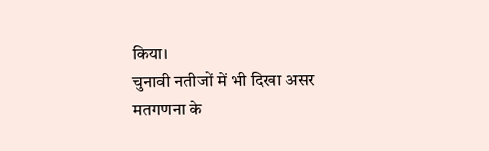किया।
चुनावी नतीजों में भी दिखा असर
मतगणना के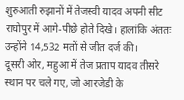शुरुआती रुझानों में तेजस्वी यादव अपनी सीट राघोपुर में आगे-पीछे होते दिखे। हालांकि अंततः उन्होंने 14,532 मतों से जीत दर्ज की।
दूसरी ओर, महुआ में तेज प्रताप यादव तीसरे स्थान पर चले गए, जो आरजेडी के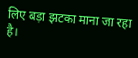लिए बड़ा झटका माना जा रहा है।